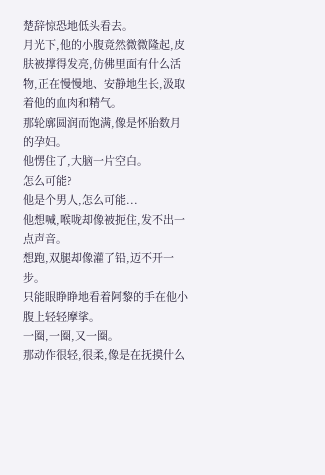楚辞惊恐地低头看去。
月光下,他的小腹竟然微微隆起,皮肤被撑得发亮,仿佛里面有什么活物,正在慢慢地、安静地生长,汲取着他的血肉和精气。
那轮廓圆润而饱满,像是怀胎数月的孕妇。
他愣住了,大脑一片空白。
怎么可能?
他是个男人,怎么可能...
他想喊,喉咙却像被扼住,发不出一点声音。
想跑,双腿却像灌了铅,迈不开一步。
只能眼睁睁地看着阿黎的手在他小腹上轻轻摩挲。
一圈,一圈,又一圈。
那动作很轻,很柔,像是在抚摸什么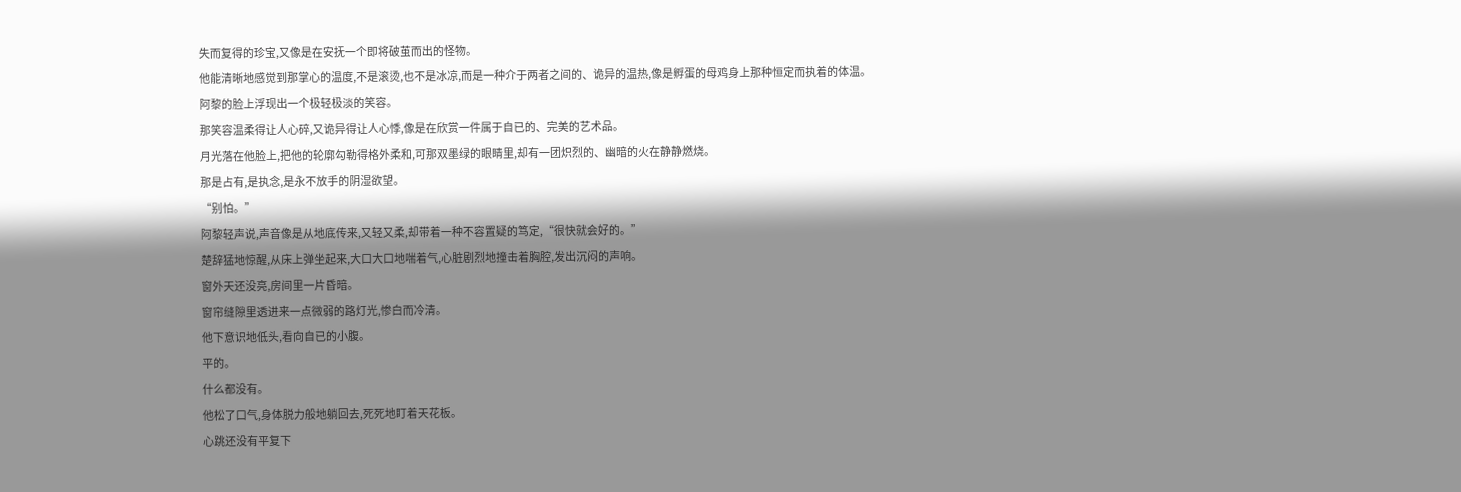失而复得的珍宝,又像是在安抚一个即将破茧而出的怪物。
他能清晰地感觉到那掌心的温度,不是滚烫,也不是冰凉,而是一种介于两者之间的、诡异的温热,像是孵蛋的母鸡身上那种恒定而执着的体温。
阿黎的脸上浮现出一个极轻极淡的笑容。
那笑容温柔得让人心碎,又诡异得让人心悸,像是在欣赏一件属于自已的、完美的艺术品。
月光落在他脸上,把他的轮廓勾勒得格外柔和,可那双墨绿的眼睛里,却有一团炽烈的、幽暗的火在静静燃烧。
那是占有,是执念,是永不放手的阴湿欲望。
“别怕。”
阿黎轻声说,声音像是从地底传来,又轻又柔,却带着一种不容置疑的笃定,“很快就会好的。”
楚辞猛地惊醒,从床上弹坐起来,大口大口地喘着气,心脏剧烈地撞击着胸腔,发出沉闷的声响。
窗外天还没亮,房间里一片昏暗。
窗帘缝隙里透进来一点微弱的路灯光,惨白而冷清。
他下意识地低头,看向自已的小腹。
平的。
什么都没有。
他松了口气,身体脱力般地躺回去,死死地盯着天花板。
心跳还没有平复下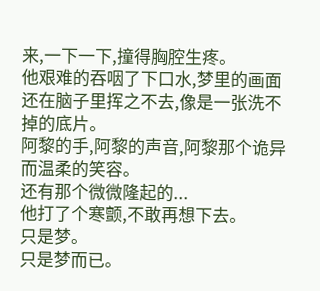来,一下一下,撞得胸腔生疼。
他艰难的吞咽了下口水,梦里的画面还在脑子里挥之不去,像是一张洗不掉的底片。
阿黎的手,阿黎的声音,阿黎那个诡异而温柔的笑容。
还有那个微微隆起的...
他打了个寒颤,不敢再想下去。
只是梦。
只是梦而已。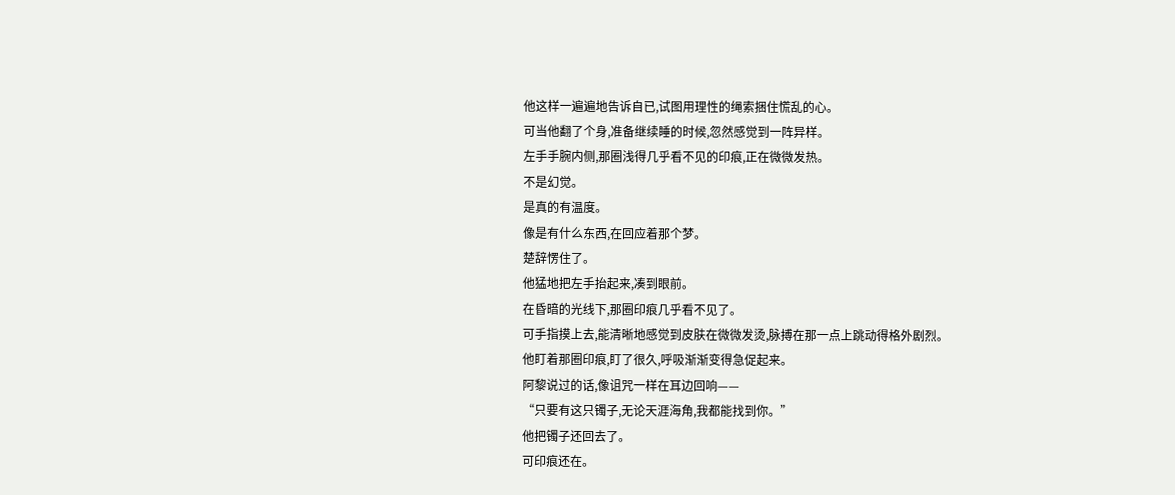他这样一遍遍地告诉自已,试图用理性的绳索捆住慌乱的心。
可当他翻了个身,准备继续睡的时候,忽然感觉到一阵异样。
左手手腕内侧,那圈浅得几乎看不见的印痕,正在微微发热。
不是幻觉。
是真的有温度。
像是有什么东西,在回应着那个梦。
楚辞愣住了。
他猛地把左手抬起来,凑到眼前。
在昏暗的光线下,那圈印痕几乎看不见了。
可手指摸上去,能清晰地感觉到皮肤在微微发烫,脉搏在那一点上跳动得格外剧烈。
他盯着那圈印痕,盯了很久,呼吸渐渐变得急促起来。
阿黎说过的话,像诅咒一样在耳边回响——
“只要有这只镯子,无论天涯海角,我都能找到你。”
他把镯子还回去了。
可印痕还在。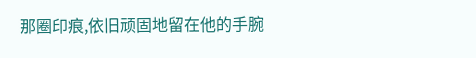那圈印痕,依旧顽固地留在他的手腕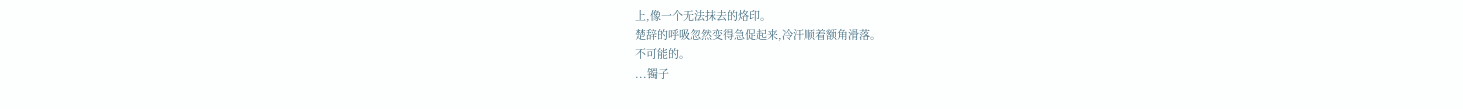上,像一个无法抹去的烙印。
楚辞的呼吸忽然变得急促起来,冷汗顺着额角滑落。
不可能的。
...镯子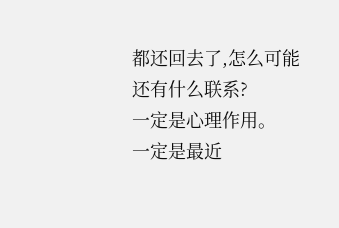都还回去了,怎么可能还有什么联系?
一定是心理作用。
一定是最近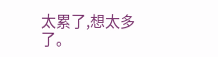太累了,想太多了。